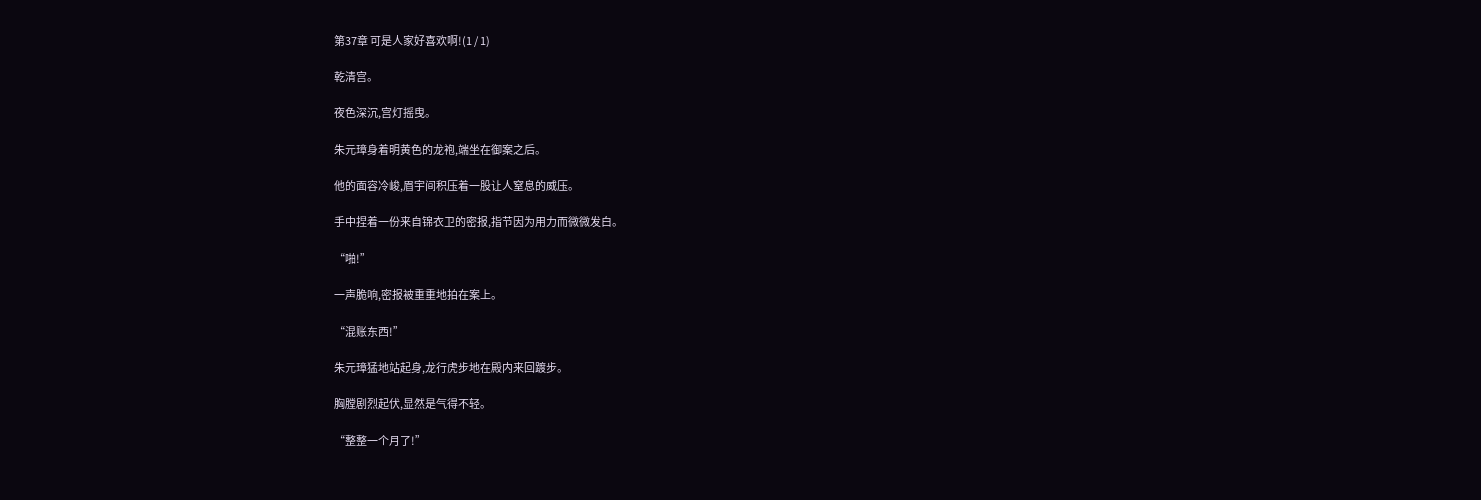第37章 可是人家好喜欢啊!(1 / 1)

乾清宫。

夜色深沉,宫灯摇曳。

朱元璋身着明黄色的龙袍,端坐在御案之后。

他的面容冷峻,眉宇间积压着一股让人窒息的威压。

手中捏着一份来自锦衣卫的密报,指节因为用力而微微发白。

“啪!”

一声脆响,密报被重重地拍在案上。

“混账东西!”

朱元璋猛地站起身,龙行虎步地在殿内来回踱步。

胸膛剧烈起伏,显然是气得不轻。

“整整一个月了!”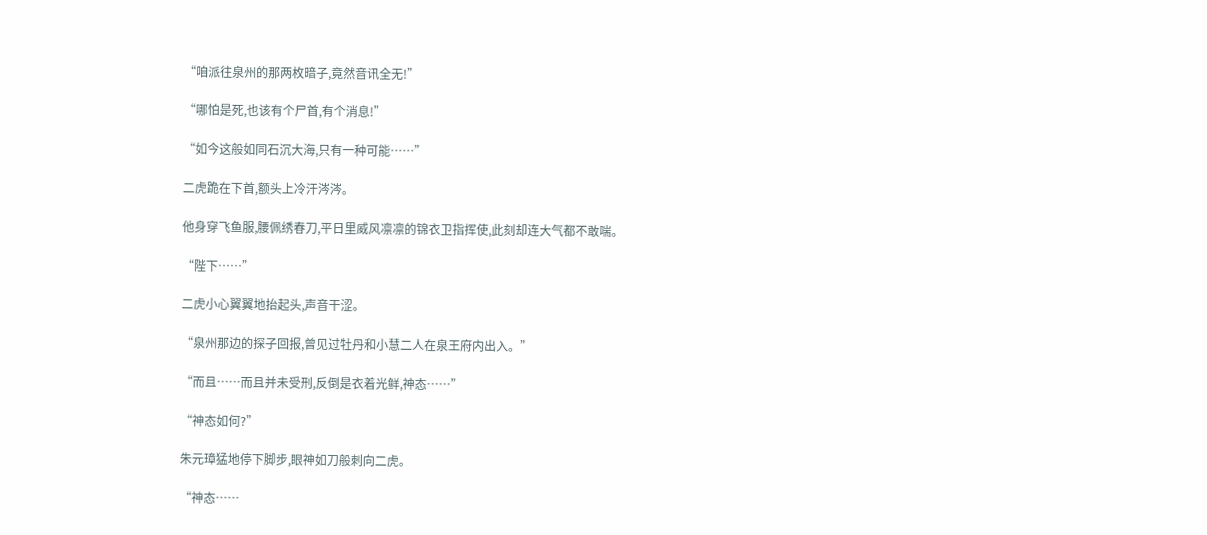“咱派往泉州的那两枚暗子,竟然音讯全无!”

“哪怕是死,也该有个尸首,有个消息!”

“如今这般如同石沉大海,只有一种可能……”

二虎跪在下首,额头上冷汗涔涔。

他身穿飞鱼服,腰佩绣春刀,平日里威风凛凛的锦衣卫指挥使,此刻却连大气都不敢喘。

“陛下……”

二虎小心翼翼地抬起头,声音干涩。

“泉州那边的探子回报,曾见过牡丹和小慧二人在泉王府内出入。”

“而且……而且并未受刑,反倒是衣着光鲜,神态……”

“神态如何?”

朱元璋猛地停下脚步,眼神如刀般刺向二虎。

“神态……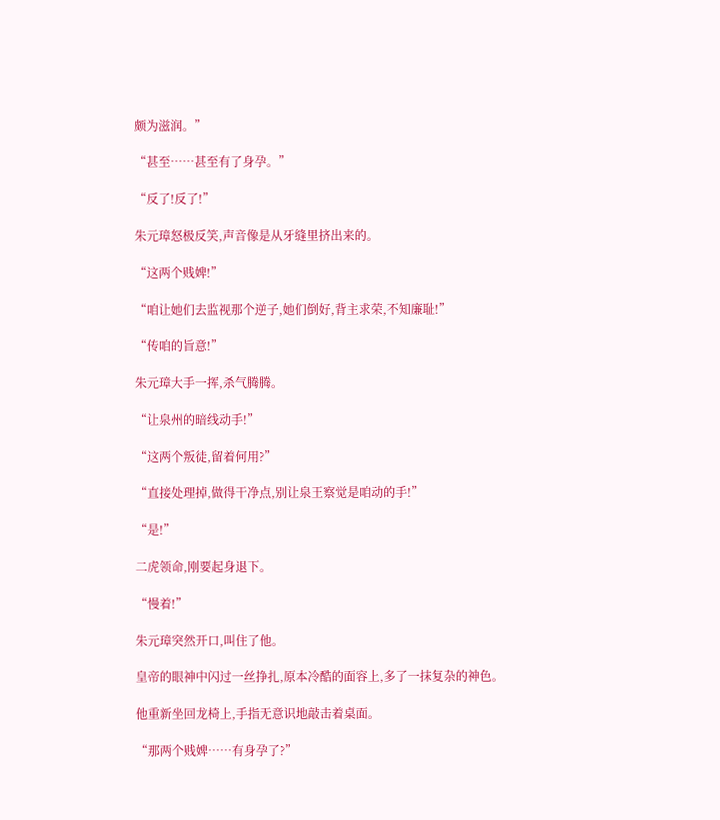颇为滋润。”

“甚至……甚至有了身孕。”

“反了!反了!”

朱元璋怒极反笑,声音像是从牙缝里挤出来的。

“这两个贱婢!”

“咱让她们去监视那个逆子,她们倒好,背主求荣,不知廉耻!”

“传咱的旨意!”

朱元璋大手一挥,杀气腾腾。

“让泉州的暗线动手!”

“这两个叛徒,留着何用?”

“直接处理掉,做得干净点,别让泉王察觉是咱动的手!”

“是!”

二虎领命,刚要起身退下。

“慢着!”

朱元璋突然开口,叫住了他。

皇帝的眼神中闪过一丝挣扎,原本冷酷的面容上,多了一抹复杂的神色。

他重新坐回龙椅上,手指无意识地敲击着桌面。

“那两个贱婢……有身孕了?”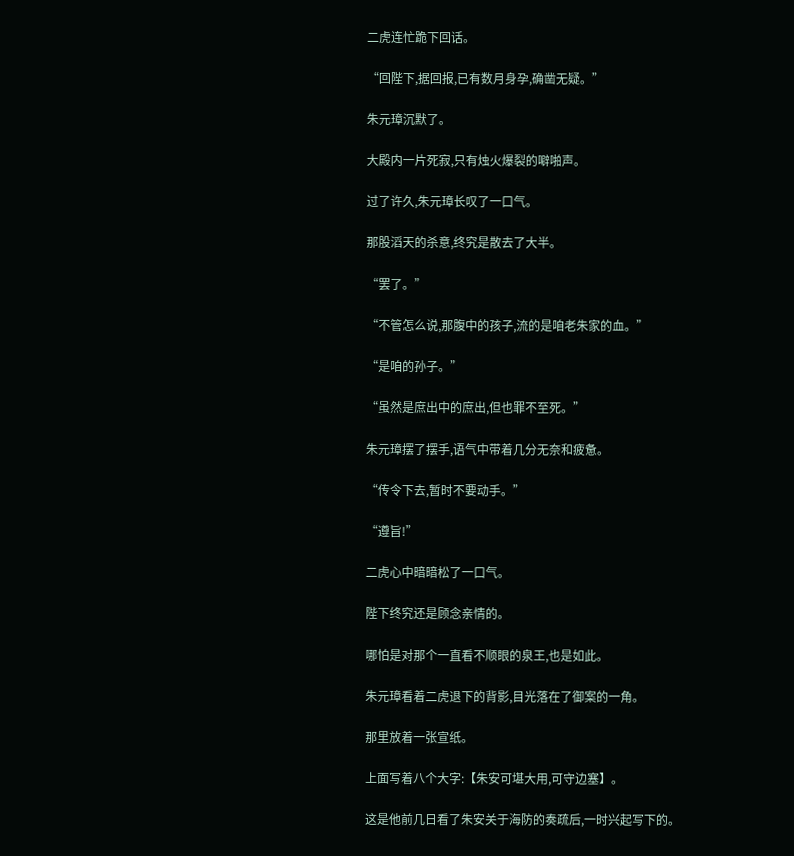二虎连忙跪下回话。

“回陛下,据回报,已有数月身孕,确凿无疑。”

朱元璋沉默了。

大殿内一片死寂,只有烛火爆裂的噼啪声。

过了许久,朱元璋长叹了一口气。

那股滔天的杀意,终究是散去了大半。

“罢了。”

“不管怎么说,那腹中的孩子,流的是咱老朱家的血。”

“是咱的孙子。”

“虽然是庶出中的庶出,但也罪不至死。”

朱元璋摆了摆手,语气中带着几分无奈和疲惫。

“传令下去,暂时不要动手。”

“遵旨!”

二虎心中暗暗松了一口气。

陛下终究还是顾念亲情的。

哪怕是对那个一直看不顺眼的泉王,也是如此。

朱元璋看着二虎退下的背影,目光落在了御案的一角。

那里放着一张宣纸。

上面写着八个大字:【朱安可堪大用,可守边塞】。

这是他前几日看了朱安关于海防的奏疏后,一时兴起写下的。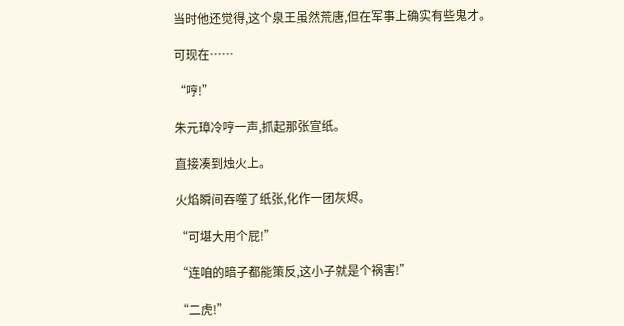当时他还觉得,这个泉王虽然荒唐,但在军事上确实有些鬼才。

可现在……

“哼!”

朱元璋冷哼一声,抓起那张宣纸。

直接凑到烛火上。

火焰瞬间吞噬了纸张,化作一团灰烬。

“可堪大用个屁!”

“连咱的暗子都能策反,这小子就是个祸害!”

“二虎!”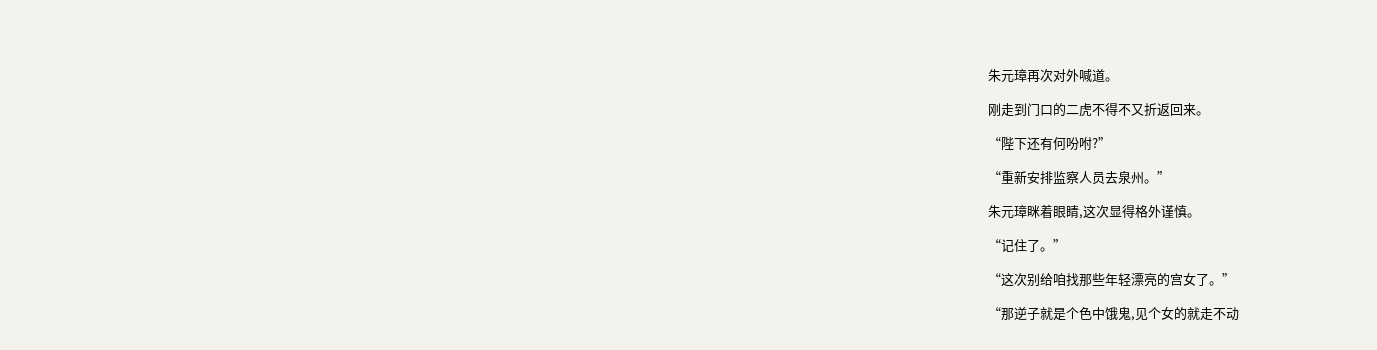朱元璋再次对外喊道。

刚走到门口的二虎不得不又折返回来。

“陛下还有何吩咐?”

“重新安排监察人员去泉州。”

朱元璋眯着眼睛,这次显得格外谨慎。

“记住了。”

“这次别给咱找那些年轻漂亮的宫女了。”

“那逆子就是个色中饿鬼,见个女的就走不动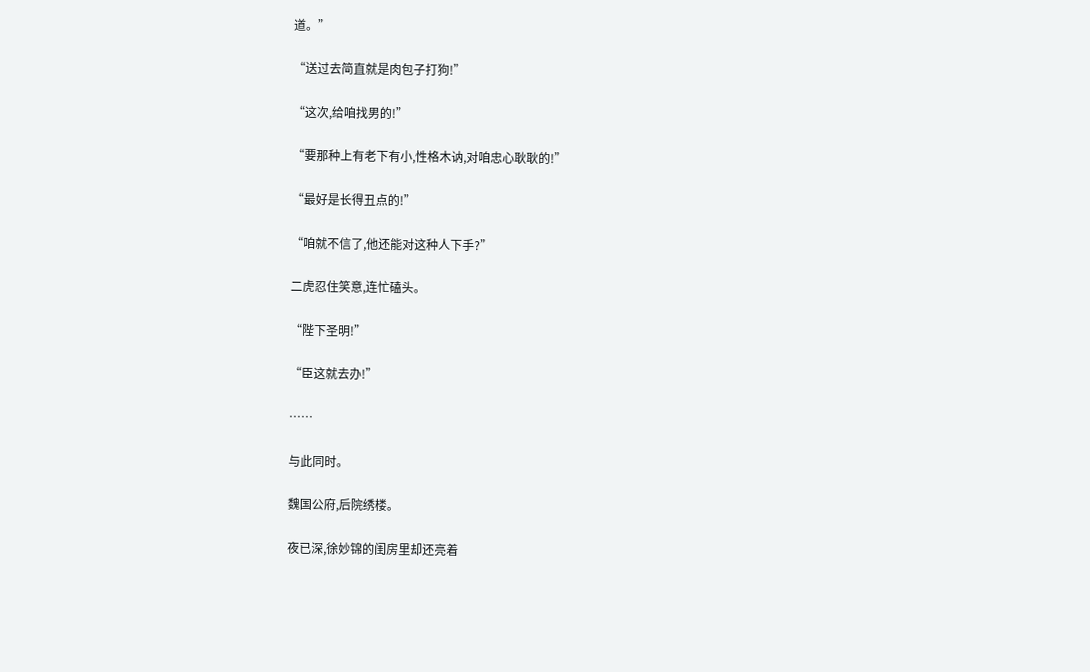道。”

“送过去简直就是肉包子打狗!”

“这次,给咱找男的!”

“要那种上有老下有小,性格木讷,对咱忠心耿耿的!”

“最好是长得丑点的!”

“咱就不信了,他还能对这种人下手?”

二虎忍住笑意,连忙磕头。

“陛下圣明!”

“臣这就去办!”

……

与此同时。

魏国公府,后院绣楼。

夜已深,徐妙锦的闺房里却还亮着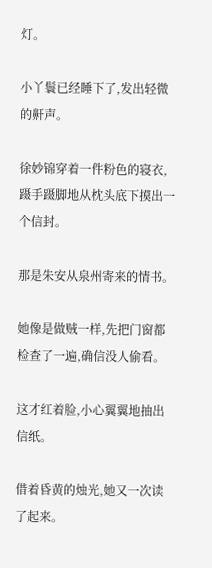灯。

小丫鬟已经睡下了,发出轻微的鼾声。

徐妙锦穿着一件粉色的寝衣,蹑手蹑脚地从枕头底下摸出一个信封。

那是朱安从泉州寄来的情书。

她像是做贼一样,先把门窗都检查了一遍,确信没人偷看。

这才红着脸,小心翼翼地抽出信纸。

借着昏黄的烛光,她又一次读了起来。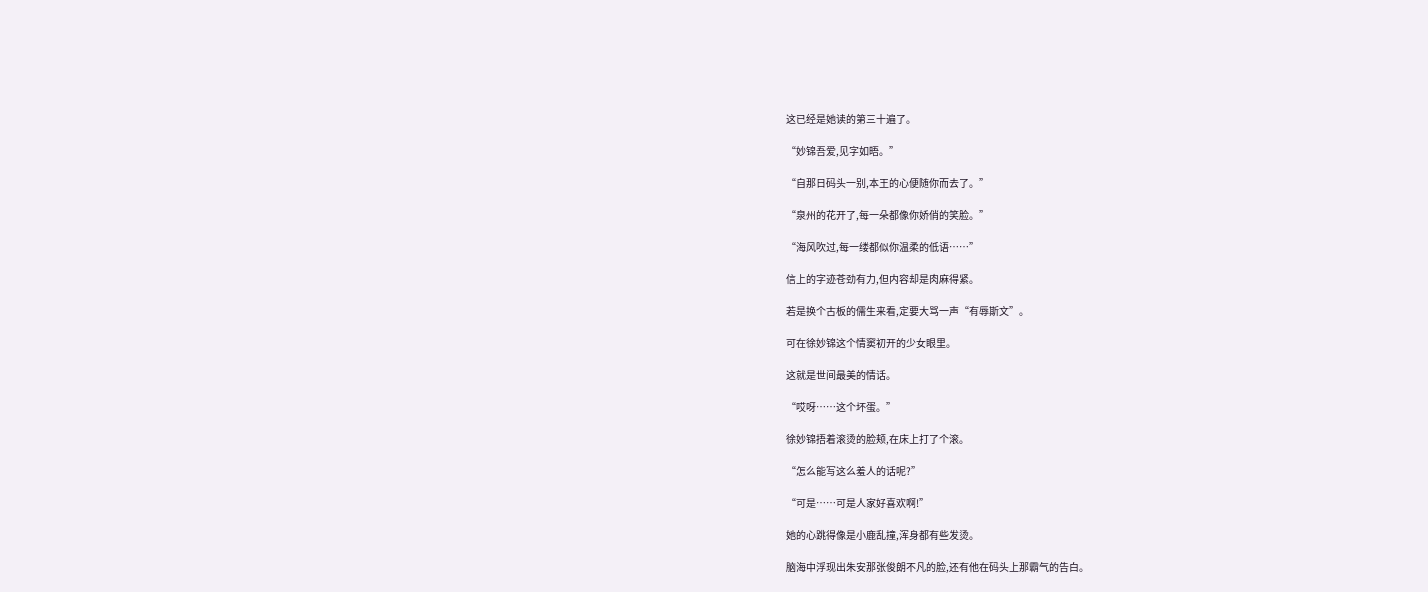这已经是她读的第三十遍了。

“妙锦吾爱,见字如晤。”

“自那日码头一别,本王的心便随你而去了。”

“泉州的花开了,每一朵都像你娇俏的笑脸。”

“海风吹过,每一缕都似你温柔的低语……”

信上的字迹苍劲有力,但内容却是肉麻得紧。

若是换个古板的儒生来看,定要大骂一声“有辱斯文”。

可在徐妙锦这个情窦初开的少女眼里。

这就是世间最美的情话。

“哎呀……这个坏蛋。”

徐妙锦捂着滚烫的脸颊,在床上打了个滚。

“怎么能写这么羞人的话呢?”

“可是……可是人家好喜欢啊!”

她的心跳得像是小鹿乱撞,浑身都有些发烫。

脑海中浮现出朱安那张俊朗不凡的脸,还有他在码头上那霸气的告白。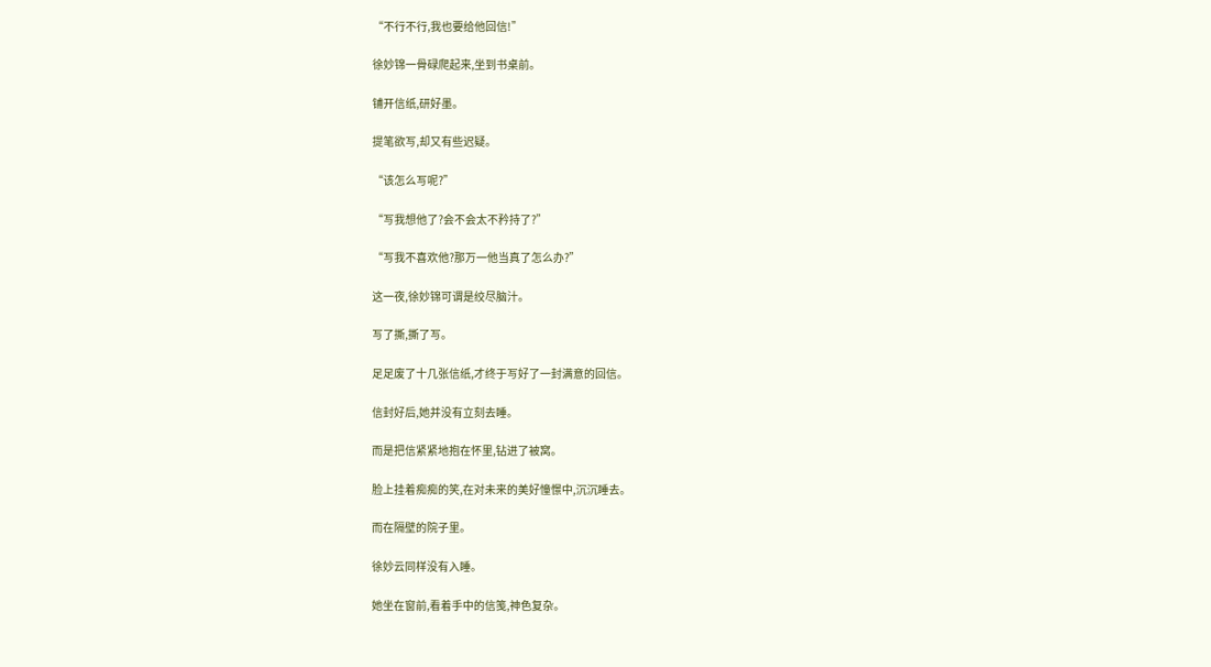“不行不行,我也要给他回信!”

徐妙锦一骨碌爬起来,坐到书桌前。

铺开信纸,研好墨。

提笔欲写,却又有些迟疑。

“该怎么写呢?”

“写我想他了?会不会太不矜持了?”

“写我不喜欢他?那万一他当真了怎么办?”

这一夜,徐妙锦可谓是绞尽脑汁。

写了撕,撕了写。

足足废了十几张信纸,才终于写好了一封满意的回信。

信封好后,她并没有立刻去睡。

而是把信紧紧地抱在怀里,钻进了被窝。

脸上挂着痴痴的笑,在对未来的美好憧憬中,沉沉睡去。

而在隔壁的院子里。

徐妙云同样没有入睡。

她坐在窗前,看着手中的信笺,神色复杂。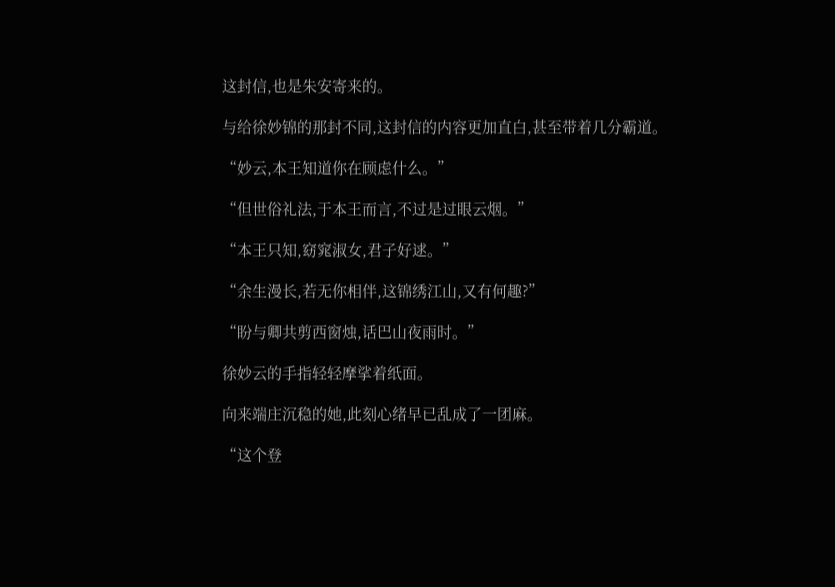这封信,也是朱安寄来的。

与给徐妙锦的那封不同,这封信的内容更加直白,甚至带着几分霸道。

“妙云,本王知道你在顾虑什么。”

“但世俗礼法,于本王而言,不过是过眼云烟。”

“本王只知,窈窕淑女,君子好逑。”

“余生漫长,若无你相伴,这锦绣江山,又有何趣?”

“盼与卿共剪西窗烛,话巴山夜雨时。”

徐妙云的手指轻轻摩挲着纸面。

向来端庄沉稳的她,此刻心绪早已乱成了一团麻。

“这个登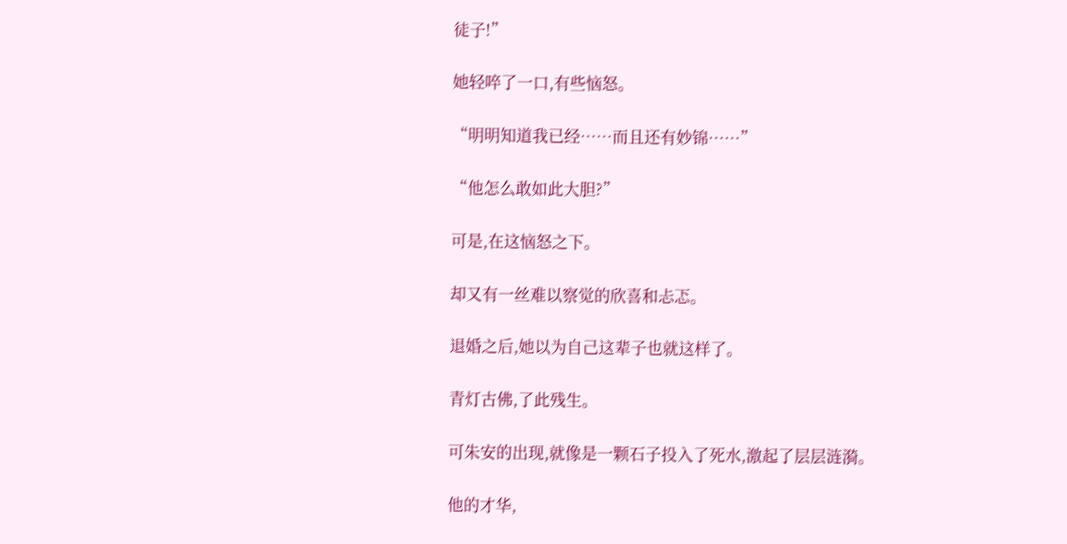徒子!”

她轻啐了一口,有些恼怒。

“明明知道我已经……而且还有妙锦……”

“他怎么敢如此大胆?”

可是,在这恼怒之下。

却又有一丝难以察觉的欣喜和忐忑。

退婚之后,她以为自己这辈子也就这样了。

青灯古佛,了此残生。

可朱安的出现,就像是一颗石子投入了死水,激起了层层涟漪。

他的才华,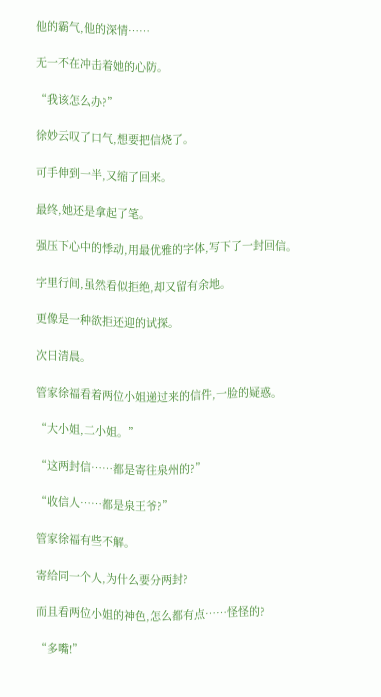他的霸气,他的深情……

无一不在冲击着她的心防。

“我该怎么办?”

徐妙云叹了口气,想要把信烧了。

可手伸到一半,又缩了回来。

最终,她还是拿起了笔。

强压下心中的悸动,用最优雅的字体,写下了一封回信。

字里行间,虽然看似拒绝,却又留有余地。

更像是一种欲拒还迎的试探。

次日清晨。

管家徐福看着两位小姐递过来的信件,一脸的疑惑。

“大小姐,二小姐。”

“这两封信……都是寄往泉州的?”

“收信人……都是泉王爷?”

管家徐福有些不解。

寄给同一个人,为什么要分两封?

而且看两位小姐的神色,怎么都有点……怪怪的?

“多嘴!”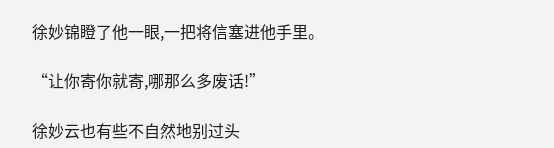徐妙锦瞪了他一眼,一把将信塞进他手里。

“让你寄你就寄,哪那么多废话!”

徐妙云也有些不自然地别过头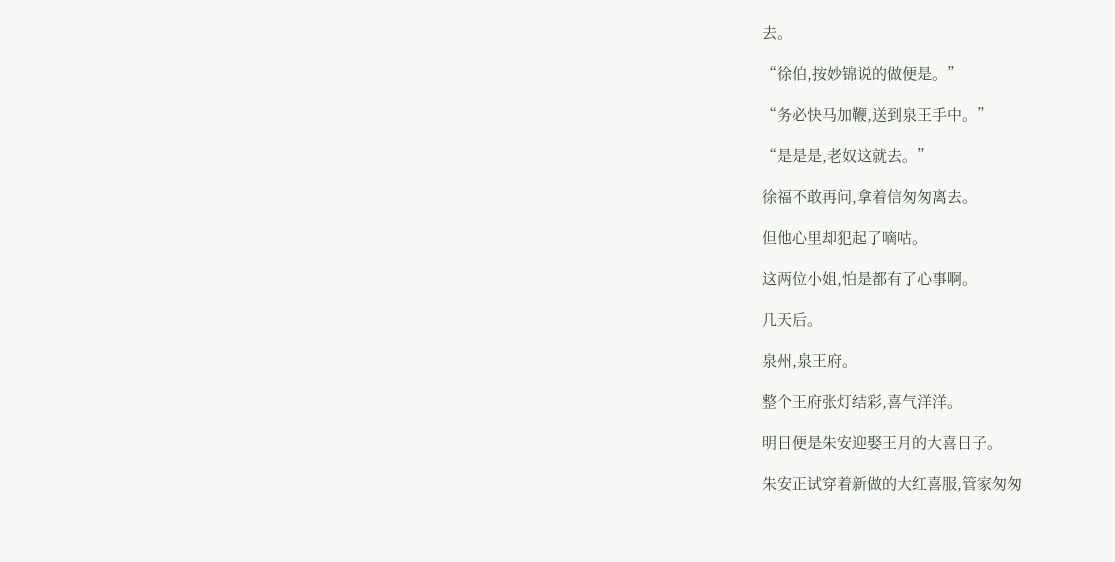去。

“徐伯,按妙锦说的做便是。”

“务必快马加鞭,送到泉王手中。”

“是是是,老奴这就去。”

徐福不敢再问,拿着信匆匆离去。

但他心里却犯起了嘀咕。

这两位小姐,怕是都有了心事啊。

几天后。

泉州,泉王府。

整个王府张灯结彩,喜气洋洋。

明日便是朱安迎娶王月的大喜日子。

朱安正试穿着新做的大红喜服,管家匆匆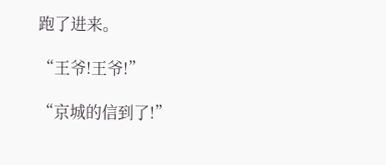跑了进来。

“王爷!王爷!”

“京城的信到了!”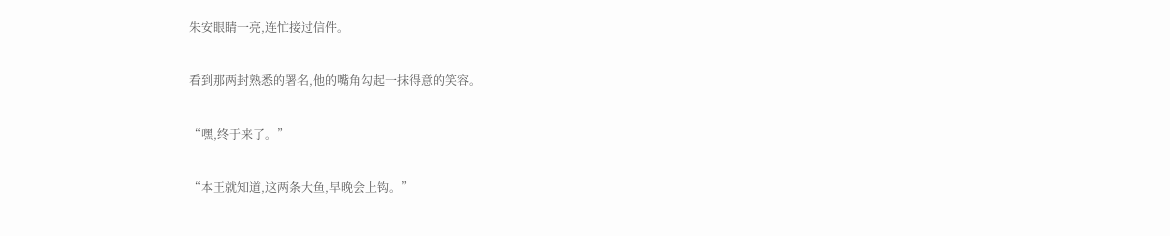朱安眼睛一亮,连忙接过信件。

看到那两封熟悉的署名,他的嘴角勾起一抹得意的笑容。

“嘿,终于来了。”

“本王就知道,这两条大鱼,早晚会上钩。”